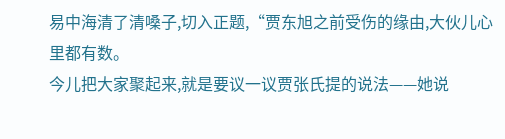易中海清了清嗓子,切入正题,“贾东旭之前受伤的缘由,大伙儿心里都有数。
今儿把大家聚起来,就是要议一议贾张氏提的说法——她说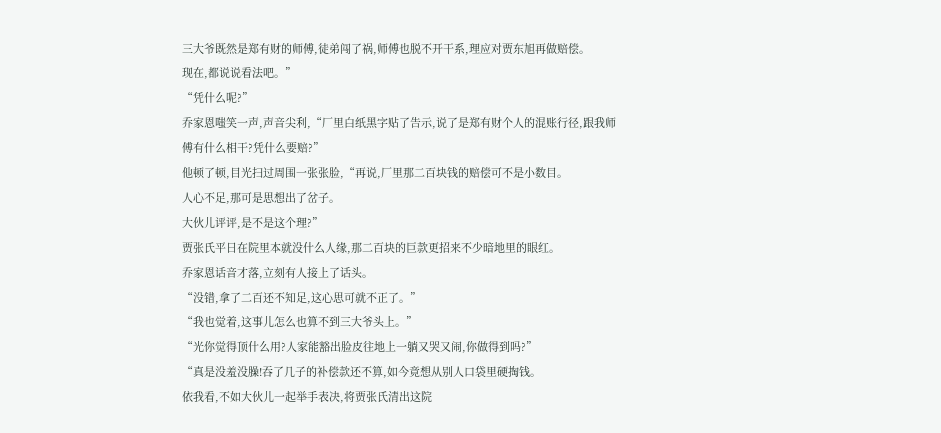三大爷既然是郑有财的师傅,徒弟闯了祸,师傅也脱不开干系,理应对贾东旭再做赔偿。
现在,都说说看法吧。”
“凭什么呢?”
乔家恩嗤笑一声,声音尖利,“厂里白纸黑字贴了告示,说了是郑有财个人的混账行径,跟我师傅有什么相干?凭什么要赔?”
他顿了顿,目光扫过周围一张张脸,“再说,厂里那二百块钱的赔偿可不是小数目。
人心不足,那可是思想出了岔子。
大伙儿评评,是不是这个理?”
贾张氏平日在院里本就没什么人缘,那二百块的巨款更招来不少暗地里的眼红。
乔家恩话音才落,立刻有人接上了话头。
“没错,拿了二百还不知足,这心思可就不正了。”
“我也觉着,这事儿怎么也算不到三大爷头上。”
“光你觉得顶什么用?人家能豁出脸皮往地上一躺又哭又闹,你做得到吗?”
“真是没羞没臊!吞了几子的补偿款还不算,如今竟想从别人口袋里硬掏钱。
依我看,不如大伙儿一起举手表决,将贾张氏清出这院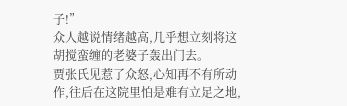子!”
众人越说情绪越高,几乎想立刻将这胡搅蛮缠的老婆子轰出门去。
贾张氏见惹了众怒,心知再不有所动作,往后在这院里怕是难有立足之地,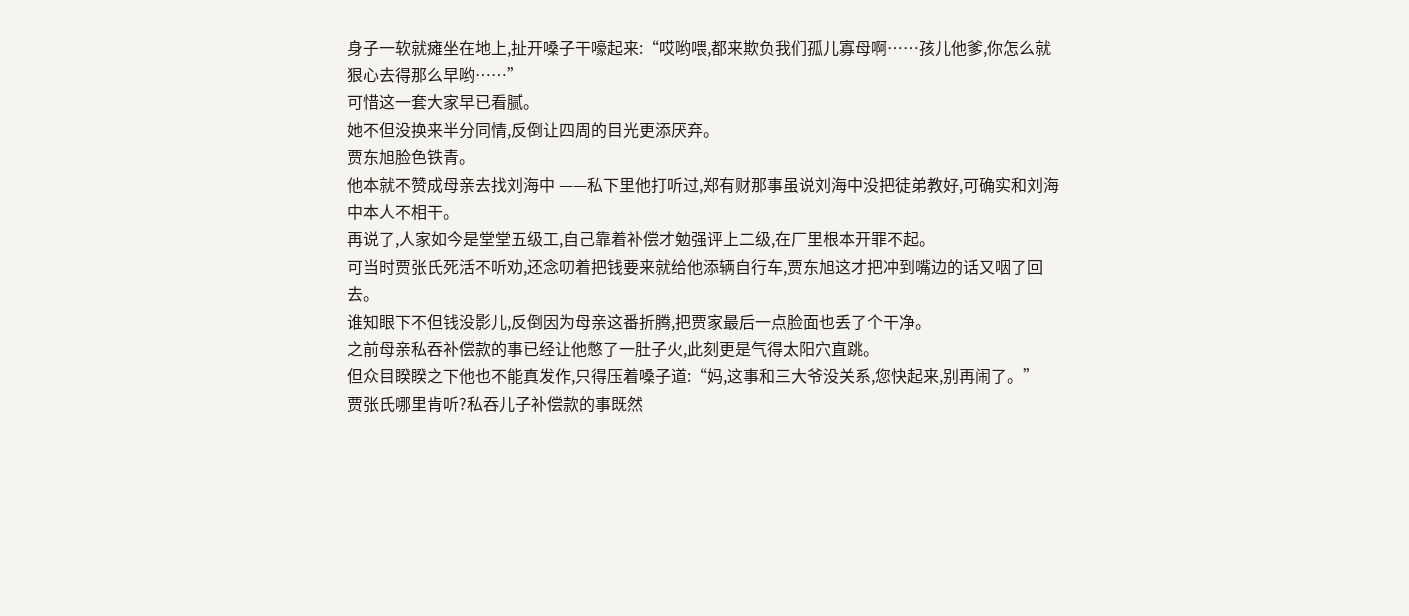身子一软就瘫坐在地上,扯开嗓子干嚎起来:“哎哟喂,都来欺负我们孤儿寡母啊……孩儿他爹,你怎么就狠心去得那么早哟……”
可惜这一套大家早已看腻。
她不但没换来半分同情,反倒让四周的目光更添厌弃。
贾东旭脸色铁青。
他本就不赞成母亲去找刘海中 ——私下里他打听过,郑有财那事虽说刘海中没把徒弟教好,可确实和刘海中本人不相干。
再说了,人家如今是堂堂五级工,自己靠着补偿才勉强评上二级,在厂里根本开罪不起。
可当时贾张氏死活不听劝,还念叨着把钱要来就给他添辆自行车,贾东旭这才把冲到嘴边的话又咽了回去。
谁知眼下不但钱没影儿,反倒因为母亲这番折腾,把贾家最后一点脸面也丢了个干净。
之前母亲私吞补偿款的事已经让他憋了一肚子火,此刻更是气得太阳穴直跳。
但众目睽睽之下他也不能真发作,只得压着嗓子道:“妈,这事和三大爷没关系,您快起来,别再闹了。”
贾张氏哪里肯听?私吞儿子补偿款的事既然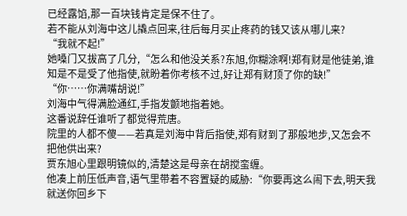已经露馅,那一百块钱肯定是保不住了。
若不能从刘海中这儿撬点回来,往后每月买止疼药的钱又该从哪儿来?
“我就不起!”
她嗓门又拔高了几分,“怎么和他没关系?东旭,你糊涂啊!郑有财是他徒弟,谁知是不是受了他指使,就盼着你考核不过,好让郑有财顶了你的缺!”
“你……你满嘴胡说!”
刘海中气得满脸通红,手指发颤地指着她。
这番说辞任谁听了都觉得荒唐。
院里的人都不傻——若真是刘海中背后指使,郑有财到了那般地步,又怎会不把他供出来?
贾东旭心里跟明镜似的,清楚这是母亲在胡搅蛮缠。
他凑上前压低声音,语气里带着不容置疑的威胁:“你要再这么闹下去,明天我就送你回乡下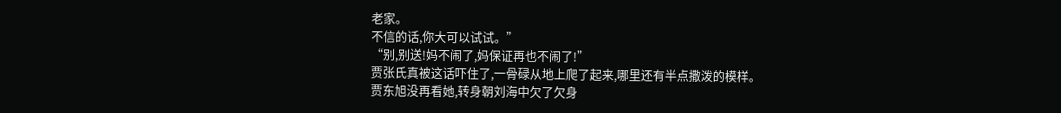老家。
不信的话,你大可以试试。”
“别,别送!妈不闹了,妈保证再也不闹了!”
贾张氏真被这话吓住了,一骨碌从地上爬了起来,哪里还有半点撒泼的模样。
贾东旭没再看她,转身朝刘海中欠了欠身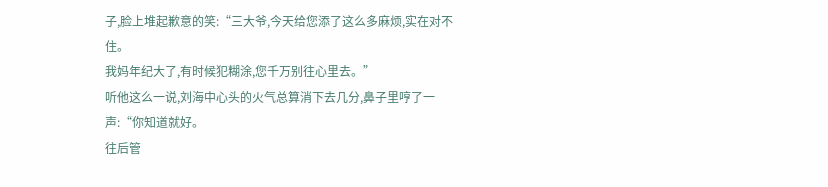子,脸上堆起歉意的笑:“三大爷,今天给您添了这么多麻烦,实在对不住。
我妈年纪大了,有时候犯糊涂,您千万别往心里去。”
听他这么一说,刘海中心头的火气总算消下去几分,鼻子里哼了一声:“你知道就好。
往后管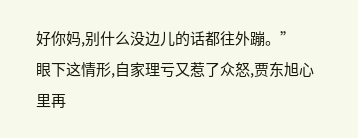好你妈,别什么没边儿的话都往外蹦。”
眼下这情形,自家理亏又惹了众怒,贾东旭心里再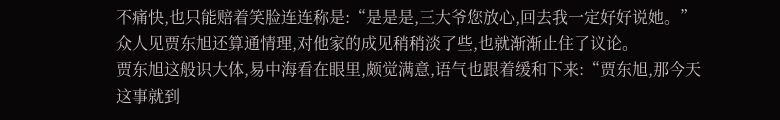不痛快,也只能赔着笑脸连连称是:“是是是,三大爷您放心,回去我一定好好说她。”
众人见贾东旭还算通情理,对他家的成见稍稍淡了些,也就渐渐止住了议论。
贾东旭这般识大体,易中海看在眼里,颇觉满意,语气也跟着缓和下来:“贾东旭,那今天这事就到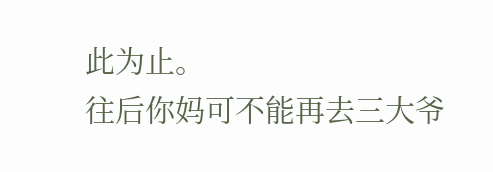此为止。
往后你妈可不能再去三大爷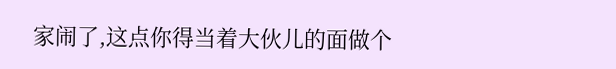家闹了,这点你得当着大伙儿的面做个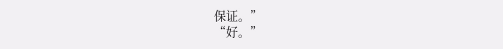保证。”
“好。”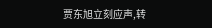贾东旭立刻应声,转